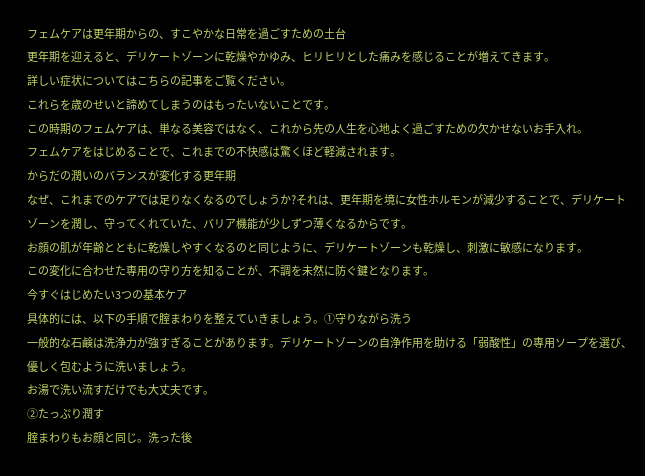フェムケアは更年期からの、すこやかな日常を過ごすための土台
更年期を迎えると、デリケートゾーンに乾燥やかゆみ、ヒリヒリとした痛みを感じることが増えてきます。
詳しい症状についてはこちらの記事をご覧ください。
これらを歳のせいと諦めてしまうのはもったいないことです。
この時期のフェムケアは、単なる美容ではなく、これから先の人生を心地よく過ごすための欠かせないお手入れ。
フェムケアをはじめることで、これまでの不快感は驚くほど軽減されます。
からだの潤いのバランスが変化する更年期
なぜ、これまでのケアでは足りなくなるのでしょうか?それは、更年期を境に女性ホルモンが減少することで、デリケートゾーンを潤し、守ってくれていた、バリア機能が少しずつ薄くなるからです。
お顔の肌が年齢とともに乾燥しやすくなるのと同じように、デリケートゾーンも乾燥し、刺激に敏感になります。
この変化に合わせた専用の守り方を知ることが、不調を未然に防ぐ鍵となります。
今すぐはじめたい3つの基本ケア
具体的には、以下の手順で腟まわりを整えていきましょう。①守りながら洗う
一般的な石鹸は洗浄力が強すぎることがあります。デリケートゾーンの自浄作用を助ける「弱酸性」の専用ソープを選び、優しく包むように洗いましょう。
お湯で洗い流すだけでも大丈夫です。
②たっぷり潤す
腟まわりもお顔と同じ。洗った後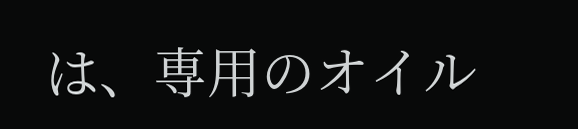は、専用のオイル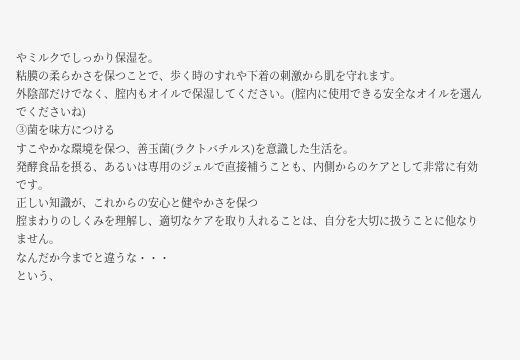やミルクでしっかり保湿を。
粘膜の柔らかさを保つことで、歩く時のすれや下着の刺激から肌を守れます。
外陰部だけでなく、腟内もオイルで保湿してください。(腟内に使用できる安全なオイルを選んでくださいね)
③菌を味方につける
すこやかな環境を保つ、善玉菌(ラクトバチルス)を意識した生活を。
発酵食品を摂る、あるいは専用のジェルで直接補うことも、内側からのケアとして非常に有効です。
正しい知識が、これからの安心と健やかさを保つ
腟まわりのしくみを理解し、適切なケアを取り入れることは、自分を大切に扱うことに他なりません。
なんだか今までと違うな・・・
という、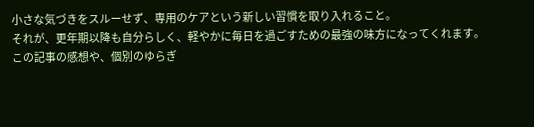小さな気づきをスルーせず、専用のケアという新しい習慣を取り入れること。
それが、更年期以降も自分らしく、軽やかに毎日を過ごすための最強の味方になってくれます。
この記事の感想や、個別のゆらぎ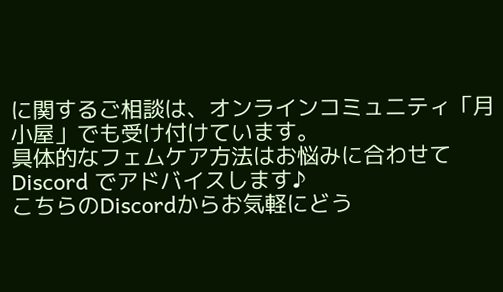に関するご相談は、オンラインコミュニティ「月小屋」でも受け付けています。
具体的なフェムケア方法はお悩みに合わせてDiscord でアドバイスします♪
こちらのDiscordからお気軽にどう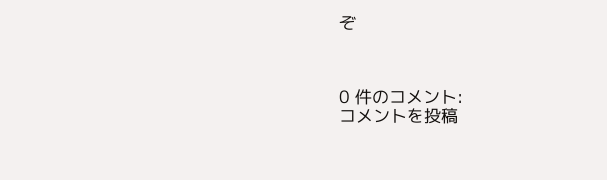ぞ



0 件のコメント:
コメントを投稿